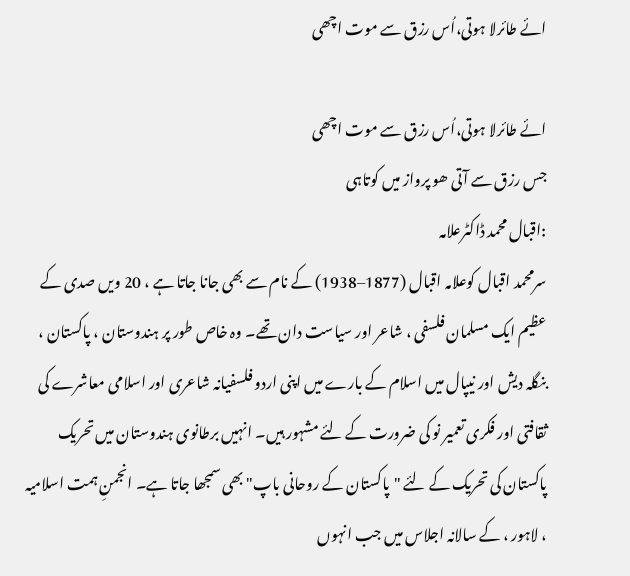ائے طائرلا ہوتی،اُس رزق سے موت اچھی

ائے طائرلا ہوتی،اُس رزق سے موت اچھی
جس رزق سے آتی ھو پرواز میں کوتاہی
:اقبال محمد ڈاکٹرعلامہ
سرمحمد اقبال کوعلامہ اقبال (1877–1938) کے نام سے بھی جانا جاتا ہے ، 20 ویں صدی کے عظیم ایک مسلمان فلسفی ، شاعر اور سیاست دان تھے۔ وہ خاص طور پر ہندوستان ، پاکستان ، بنگلہ دیش اور نیپال میں اسلام کے بارے میں اپنی اردو فلسفیانہ شاعری اور اسلامی معاشرے کی ثقافتی اور فکری تعمیر نو کی ضرورت کے لئے مشہور ہیں۔ انہیں برطانوی ہندوستان میں تحریک پاکستان کی تحریک کے لئے "پاکستان کے روحانی باپ" بھی سمجھا جاتا ہے۔ انجمنِ ہمت اسلامیہ ، لاہور ، کے سالانہ اجلاس میں جب انہوں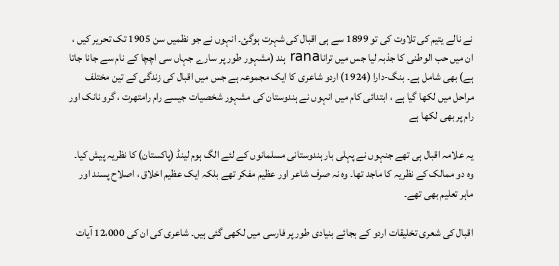نے نالے یتیم کی تلاوت کی تو 1899 سے ہی اقبال کی شہرت ہوگئ۔ انہوں نے جو نظمیں سن 1905 تک تحریر کیں ، ان میں حب الوطنی کا جذبہ لیا جس میں تراناrana ہند (مشہور طور پر سارے جہاں سی اچچا کے نام سے جانا جاتا ہے) بھی شامل ہے۔ بنگ-دارا (1924) اردو شاعری کا ایک مجموعہ ہے جس میں اقبال کی زندگی کے تین مختلف مراحل میں لکھا گیا ہے ، ابتدائی کام میں انہوں نے ہندوستان کی مشہور شخصیات جیسے رام رامتھرت ، گرو نانک اور رام پر بھی لکھا ہے

یہ علامہ اقبال ہی تھے جنہوں نے پہلی بار ہندوستانی مسلمانوں کے لئے الگ ہوم لینڈ (پاکستان) کا نظریہ پیش کیا۔ وہ دو ممالک کے نظریہ کا ماجد تھا۔ وہ نہ صرف شاعر اور عظیم مفکر تھے بلکہ ایک عظیم اخلاق ، اصلاح پسند اور ماہر تعلیم بھی تھے۔

اقبال کی شعری تخلیقات اردو کے بجائے بنیادی طور پر فارسی میں لکھی گئی ہیں۔ شاعری کی ان کی 12،000 آیات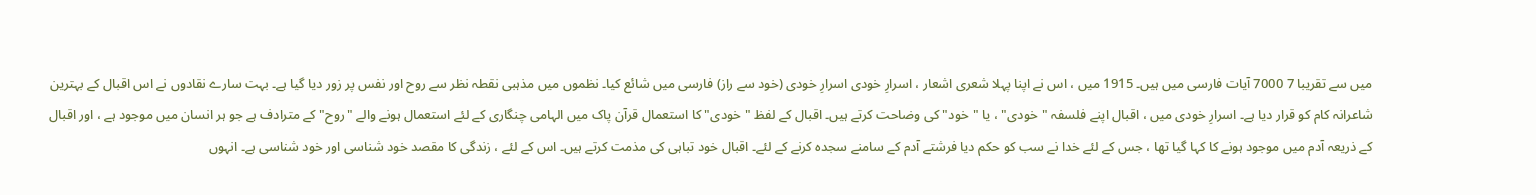میں سے تقریبا 7 7000 آیات فارسی میں ہیں۔ 1915 میں ، اس نے اپنا پہلا شعری اشعار ، اسرارِ خودی اسرارِ خودی (خود سے راز) فارسی میں شائع کیا۔ نظموں میں مذہبی نقطہ نظر سے روح اور نفس پر زور دیا گیا ہے۔ بہت سارے نقادوں نے اس اقبال کے بہترین شاعرانہ کام کو قرار دیا ہے۔ اسرارِ خودی میں ، اقبال اپنے فلسفہ "خودی" ، یا "خود" کی وضاحت کرتے ہیں۔ اقبال کے لفظ "خودی" کا استعمال قرآن پاک میں الہامی چنگاری کے لئے استعمال ہونے والے "روح" کے مترادف ہے جو ہر انسان میں موجود ہے ، اور اقبال کے ذریعہ آدم میں موجود ہونے کا کہا گیا تھا ، جس کے لئے خدا نے سب کو حکم دیا فرشتے آدم کے سامنے سجدہ کرنے کے لئے۔ اقبال خود تباہی کی مذمت کرتے ہیں۔ اس کے لئے ، زندگی کا مقصد خود شناسی اور خود شناسی ہے۔ انہوں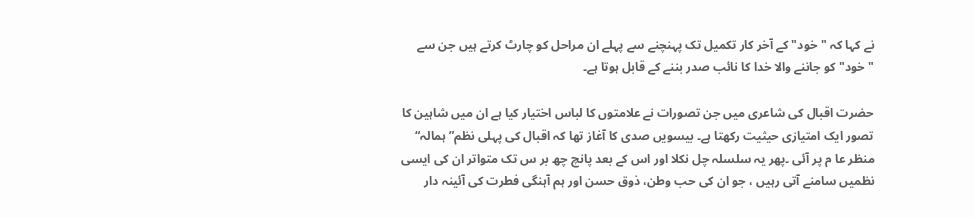نے کہا کہ "خود" کے آخر کار تکمیل تک پہنچنے سے پہلے ان مراحل کو چارٹ کرتے ہیں جن سے "خود" کو جاننے والا خدا کا نائب صدر بننے کے قابل ہوتا ہے۔

حضرت اقبال کی شاعری میں جن تصورات نے علامتوں کا لباس اختیار کیا ہے ان میں شاہین کا تصور ایک امتیازی حیثیت رکھتا ہے۔ بیسویں صدی کا آغاز تھا کہ اقبال کی پہلی نظم” ہمالہ“ منظر عا م پر آئی ۔پھر یہ سلسلہ چل نکلا اور اس کے بعد پانچ چھ بر س تک متواتر ان کی ایسی نظمیں سامنے آتی رہیں ، جو ان کی حب وطن، ذوق حسن اور ہم آہنگی فطرت کی آئینہ دار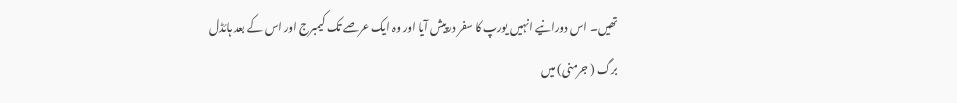تھیں۔ اس دورانیے انہیں یورپ کا سفر درپیش آیا اور وہ ایک عرصے تک کیمبرج اور اس کے بعد ہائڈل برگ ( جرمنی) میں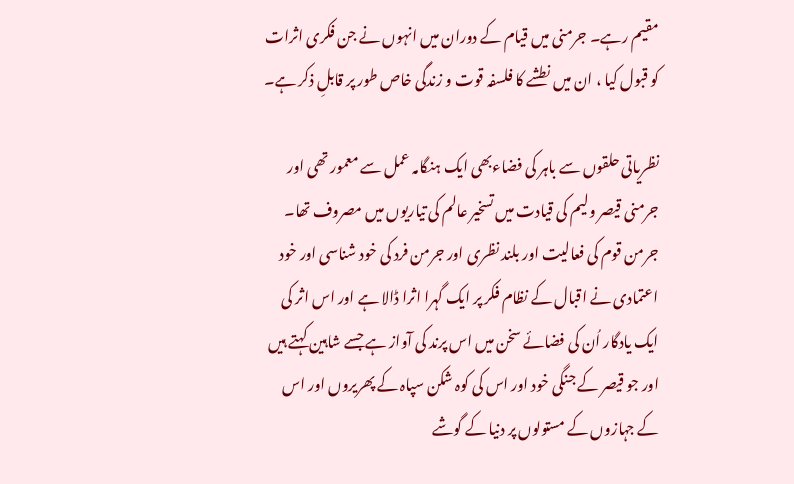مقیم رہے۔ جرمنی میں قیام کے دوران میں انہوں نے جن فکری اثرات کو قبول کیا ، ان میں نطشے کا فلسفہ قوت و زندگی خاص طور پر قابلِ ذکر ہے۔

نظریاتی حلقوں سے باہر کی فضاءبھی ایک ہنگامہ عمل سے معمور تھی اور جرمنی قیصر ولیم کی قیادت میں تسخیر عالم کی تیاریوں میں مصروف تھا۔ جرمن قوم کی فعالیت اور بلند نظری اور جرمن فرد کی خود شناسی اور خود اعتمادی نے اقبال کے نظام فکر پر ایک گہرا اثرا ڈالا ہے اور اس اثر کی ایک یادگار اُن کی فضائے سخن میں اس پرند کی آواز ہے جسے شاہین کہتے ہیں اور جو قیصر کے جنگی خود اور اس کی کوہ شکن سپاہ کے پھریروں اور اس کے جہازوں کے مستولوں پر دنیا کے گوشے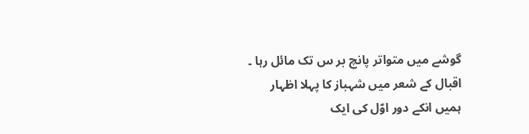گوشے میں متواتر پانچ بر س تک مائل رہا ۔ اقبال کے شعر میں شہباز کا پہلا اظہار ہمیں انکے دور اوّل کی ایک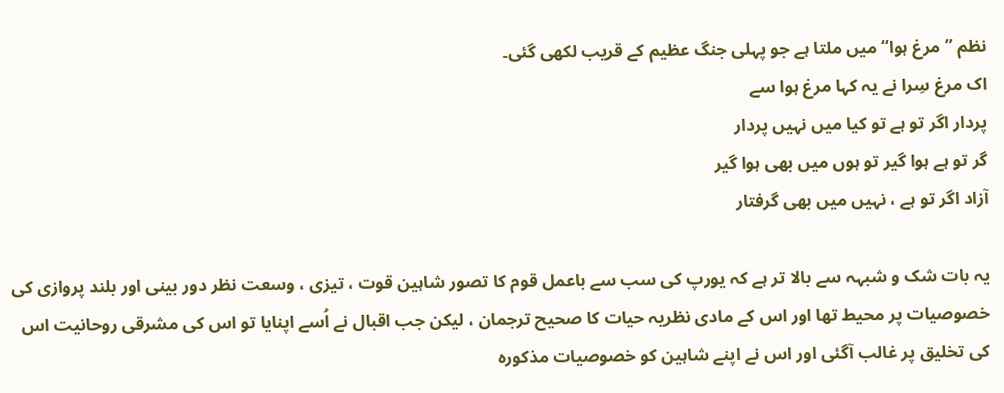نظم ” مرغ ہوا“ میں ملتا ہے جو پہلی جنگ عظیم کے قریب لکھی گئی۔
اک مرغ سِرا نے یہ کہا مرغ ہوا سے
پردار اگر تو ہے تو کیا میں نہیں پردار
گر تو ہے ہوا گیر تو ہوں میں بھی ہوا گیر
آزاد اگر تو ہے ، نہیں میں بھی گرفتار

یہ بات شک و شبہہ سے بالا تر ہے کہ یورپ کی سب سے باعمل قوم کا تصور شاہین قوت ، تیزی ، وسعت نظر دور بینی اور بلند پروازی کی خصوصیات پر محیط تھا اور اس کے مادی نظریہ حیات کا صحیح ترجمان ، لیکن جب اقبال نے اُسے اپنایا تو اس کی مشرقی روحانیت اس کی تخلیق پر غالب آگئی اور اس نے اپنے شاہین کو خصوصیات مذکورہ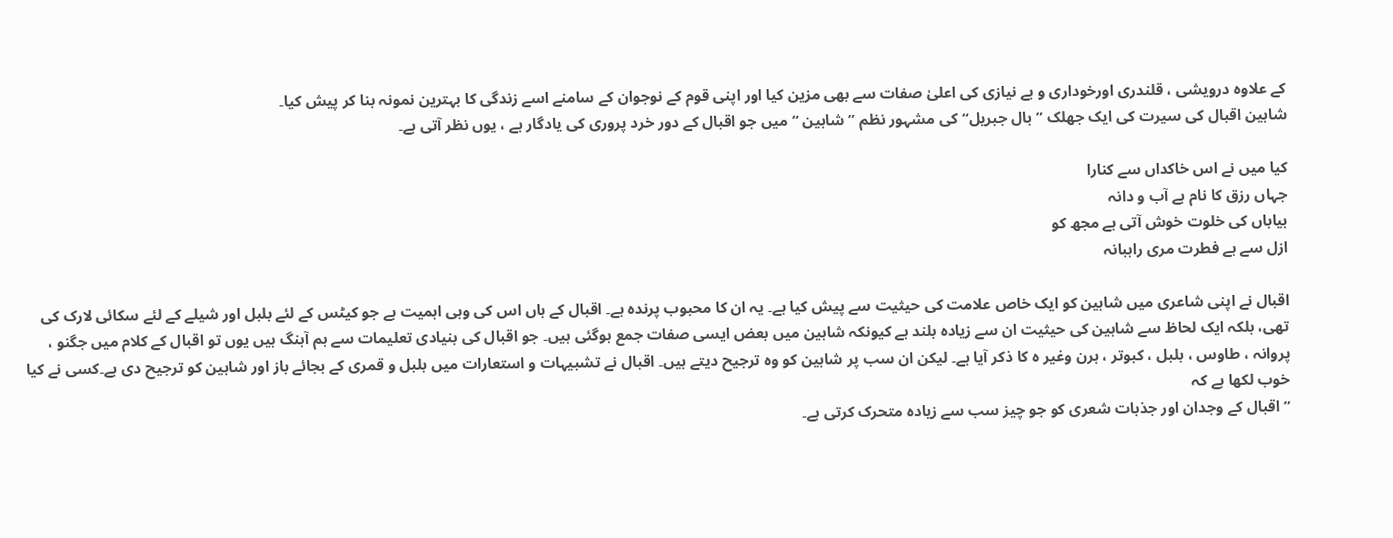کے علاوہ درویشی ، قلندری اورخوداری و بے نیازی کی اعلیٰ صفات سے بھی مزین کیا اور اپنی قوم کے نوجوان کے سامنے اسے زندگی کا بہترین نمونہ بنا کر پیش کیا۔
شاہین اقبال کی سیرت کی ایک جھلک ”بال جبریل“ کی مشہور نظم ” شاہین “ میں جو اقبال کے دور خرد پروری کی یادگار ہے ، یوں نظر آتی ہے۔

کیا میں نے اس خاکداں سے کنارا
جہاں رزق کا نام ہے آب و دانہ
بیاباں کی خلوت خوش آتی ہے مجھ کو
ازل سے ہے فطرت مری راہبانہ

اقبال نے اپنی شاعری میں شاہین کو ایک خاص علامت کی حیثیت سے پیش کیا ہے۔ یہ ان کا محبوب پرندہ ہے۔ اقبال کے ہاں اس کی وہی اہمیت ہے جو کیٹس کے لئے بلبل اور شیلے کے لئے سکائی لارک کی تھی، بلکہ ایک لحاظ سے شاہین کی حیثیت ان سے زیادہ بلند ہے کیونکہ شاہین میں بعض ایسی صفات جمع ہوگئی ہیں۔ جو اقبال کی بنیادی تعلیمات سے ہم آہنگ ہیں یوں تو اقبال کے کلام میں جگنو ، پروانہ ، طاوس ، بلبل ، کبوتر ، ہرن وغیر ہ کا ذکر آیا ہے۔ لیکن ان سب پر شاہین کو وہ ترجیح دیتے ہیں۔ اقبال نے تشبیہات و استعارات میں بلبل و قمری کے بجائے باز اور شاہین کو ترجیح دی ہے۔کسی نے کیا خوب لکھا ہے کہ
” اقبال کے وجدان اور جذبات شعری کو جو چیز سب سے زیادہ متحرک کرتی ہے۔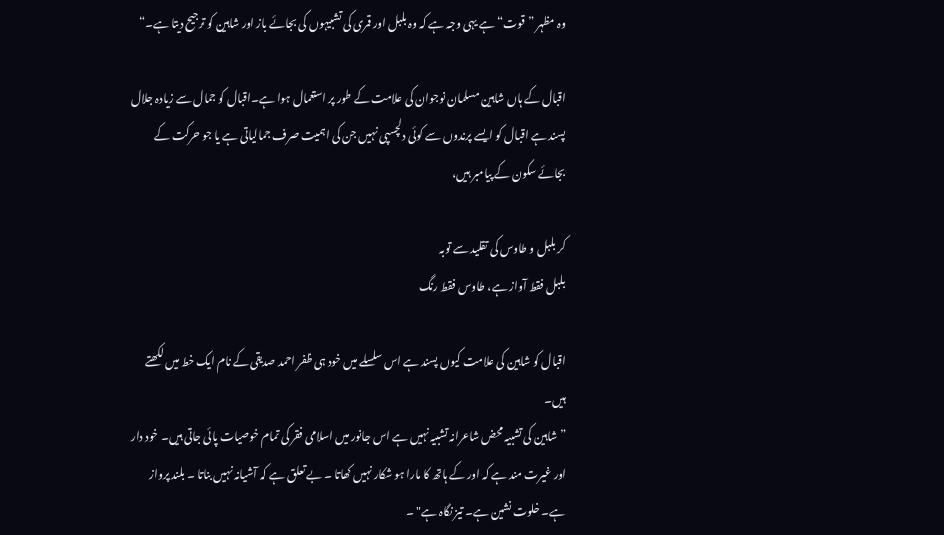وہ مظہر ”قوت“ ہے یہی وجہ ہے کہ وہ بلبل اور قمری کی تشبیہوں کی بجائے باز اور شاہین کو ترجیح دیتا ہے۔“

اقبال کے ہاں شاہین مسلمان نوجوان کی علامت کے طور پر استعمال ہوا ہے۔اقبال کو جمال سے زیادہ جلال پسند ہے اقبال کو ایسے پرندوں سے کوئی دلچسپی نہیں جن کی اہمیت صرف جمالیاتی ہے یا جو حرکت کے بجائے سکون کے پیامبر ہیں،

کر بلبل و طاوس کی تقلید سے توبہ
بلبل فقط آواز ہے، طاوس فقط رنگ

اقبال کو شاہین کی علامت کیوں پسند ہے اس سلسلے میں خود ہی ظفر احمد صدیقی کے نام ایک خط میں لکھتے ہیں۔
” شاہین کی تشبیہ محض شاعرانہ تشبیہ نہیں ہے اس جانور میں اسلامی فقر کی تمام خوصیات پائی جاتی ہیں۔ خود دار اور غیرت مند ہے کہ اور کے ہاتھ کا مارا ہو شکار نہیں کھاتا ۔ بے تعلق ہے کہ آشیانہ نہیں بناتا ۔ بلند پرواز ہے۔ خلوت نشین ہے۔ تیز نگاہ ہے" ۔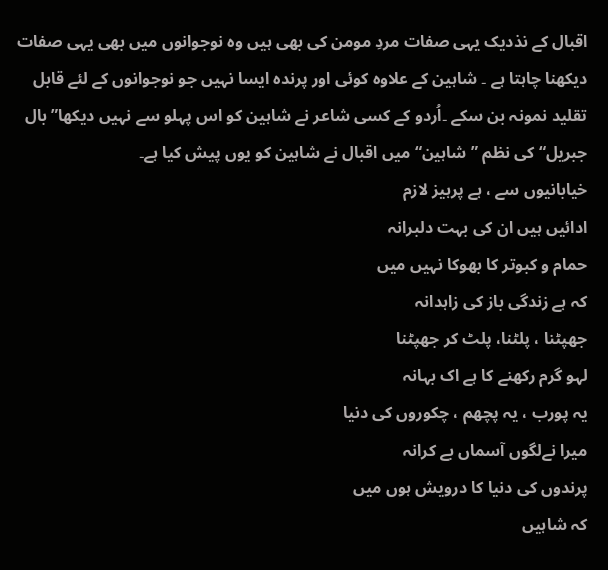اقبال کے نذدیک یہی صفات مردِ مومن کی بھی ہیں وہ نوجوانوں میں بھی یہی صفات دیکھنا چاہتا ہے ۔ شاہین کے علاوہ کوئی اور پرندہ ایسا نہیں جو نوجوانوں کے لئے قابل تقلید نمونہ بن سکے ۔اُردو کے کسی شاعر نے شاہین کو اس پہلو سے نہیں دیکھا” بال جبریل“ کی نظم ”شاہین“میں اقبال نے شاہین کو یوں پیش کیا ہے۔
خیابانیوں سے ، ہے پرہیز لازم
ادائیں ہیں ان کی بہت دلبرانہ
حمام و کبوتر کا بھوکا نہیں میں
کہ ہے زندگی باز کی زاہدانہ
جھپٹنا ، پلٹنا، پلٹ کر جھپٹنا
لہو گرم رکھنے کا ہے اک بہانہ
یہ پورب ، یہ پچھم ، چکوروں کی دنیا
میرا نےلگوں آسماں بے کرانہ
پرندوں کی دنیا کا درویش ہوں میں
کہ شاہیں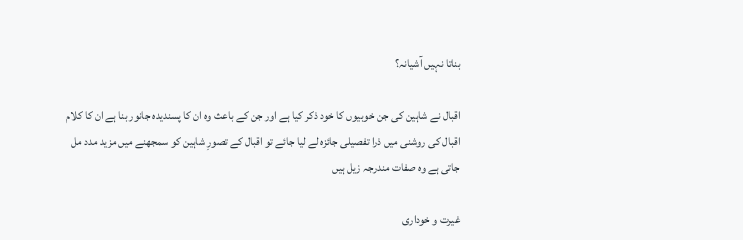بناتا نہیں آشیانہ؟

اقبال نے شاہین کی جن خوبیوں کا خود ذکر کیا ہے اور جن کے باعث وہ ان کا پسندیدہ جانور بنا ہے ان کا کلام اقبال کی روشنی میں ذرا تفصیلی جائزہ لے لیا جائے تو اقبال کے تصورِ شاہین کو سمجھنے میں مزید مدد مل جاتی ہے وہ صفات مندرجہ زیل ہیں

غیرت و خوداری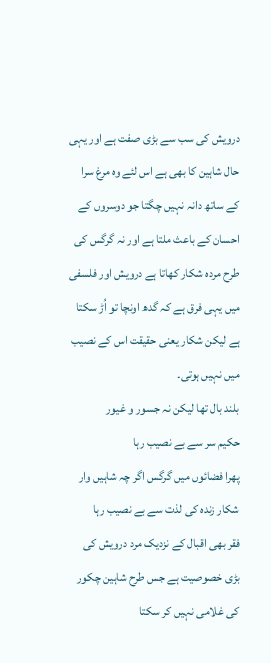درویش کی سب سے بڑی صفت ہے اور یہی حال شاہین کا بھی ہے اس لئے وہ مرغ سرا کے ساتھ دانہ نہیں چگتا جو دوسروں کے احسان کے باعث ملتا ہے اور نہ گرگس کی طرح مردہ شکار کھاتا ہے درویش اور فلسفی میں یہی فرق ہے کہ گدھ اونچا تو اُڑ سکتا ہے لیکن شکار یعنی حقیقت اس کے نصیب میں نہیں ہوتی۔
بلند بال تھا لیکن نہ جسور و غیور
حکیم سر سے بے نصیب رہا
پھرا فضائوں میں گرگس اگر چہ شاہیں وار
شکار زندہ کی لذت سے بے نصیب رہا
فقر بھی اقبال کے نزدیک مرد درویش کی بڑی خصوصیت ہے جس طرح شاہین چکور کی غلامی نہیں کر سکتا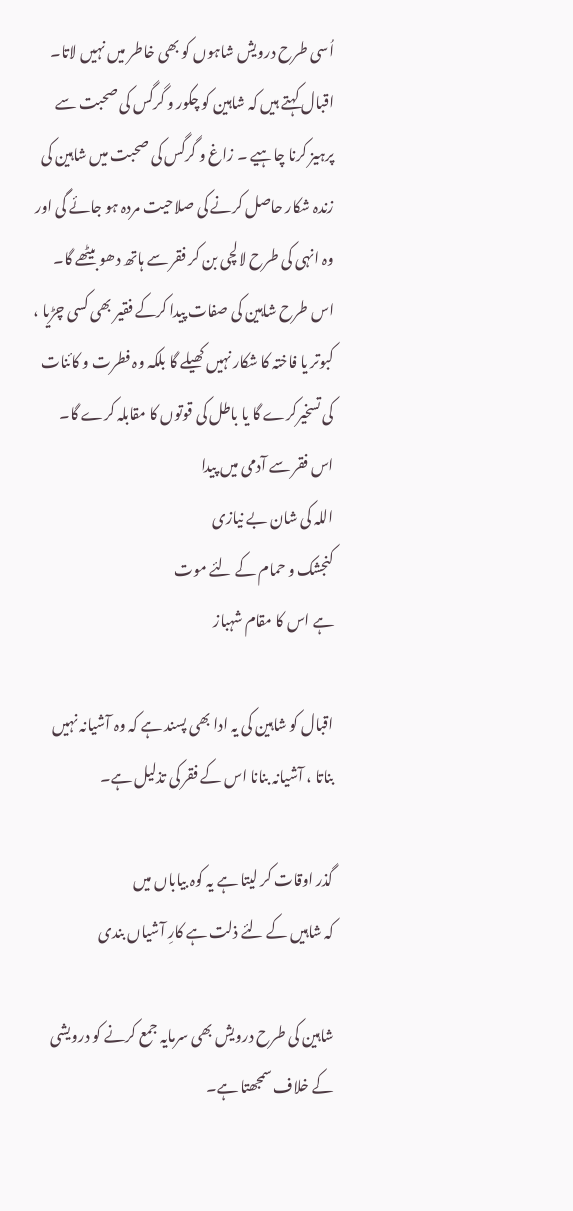اُسی طرح درویش شاہوں کو بھی خاطر میں نہیں لاتا۔ اقبال کہتے ہیں کہ شاہین کو چکور و گرگس کی صحبت سے پرہیز کرنا چاہیے ۔ زاغ و گرگس کی صحبت میں شاہین کی زندہ شکار حاصل کرنے کی صلاحیت مردہ ہو جائے گی اور وہ انہی کی طرح لالچی بن کر فقر سے ہاتھ دھو بیٹھے گا۔ اس طرح شاہین کی صفات پیدا کرکے فقیر بھی کسی چڑیا ، کبوتر یا فاختہ کا شکار نہیں کھیلے گا بلکہ وہ فطرت و کائنات کی تسخیرکرے گا یا باطل کی قوتوں کا مقابلہ کرے گا۔
اس فقر سے آدمی میں پیدا
اللہ کی شان بے نیازی
کنجشک و حمام کے لئے موت
ہے اس کا مقام شہباز

اقبال کو شاہین کی یہ ادا بھی پسند ہے کہ وہ آشیانہ نہیں بناتا ، آشیانہ بنانا اس کے فقر کی تذلیل ہے۔

گذر اوقات کر لیتا ہے یہ کوہ بیاباں میں
کہ شاہیں کے لئے ذلت ہے کارِ آشیاں بندی

شاہین کی طرح درویش بھی سرمایہ جمع کرنے کو درویشی کے خلاف سمجھتا ہے۔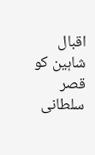اقبال شاہین کو قصر سلطانی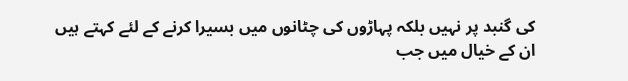کی گنبد پر نہیں بلکہ پہاڑوں کی چٹانوں میں بسیرا کرنے کے لئے کہتے ہیں
ان کے خیال میں جب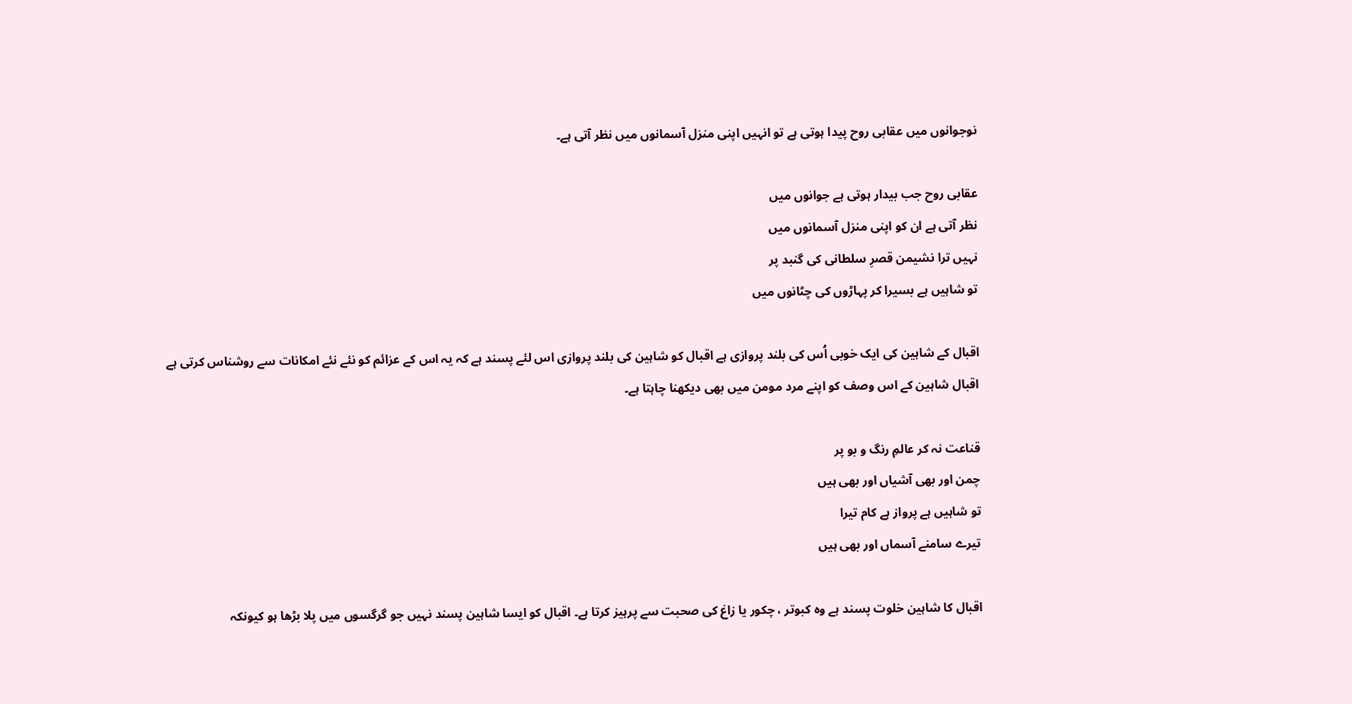نوجوانوں میں عقابی روح پیدا ہوتی ہے تو انہیں اپنی منزل آسمانوں میں نظر آتی ہے۔

عقابی روح جب بیدار ہوتی ہے جوانوں میں
نظر آتی ہے ان کو اپنی منزل آسمانوں میں
نہیں ترا نشیمن قصرِ سلطانی کی گنبد پر
تو شاہیں ہے بسیرا کر پہاڑوں کی چٹانوں میں

اقبال کے شاہین کی ایک خوبی اُس کی بلند پروازی ہے اقبال کو شاہین کی بلند پروازی اس لئے پسند ہے کہ یہ اس کے عزائم کو نئے نئے امکانات سے روشناس کرتی ہے اقبال شاہین کے اس وصف کو اپنے مرد مومن میں بھی دیکھنا چاہتا ہے۔

قناعت نہ کر عالمِ رنگ و بو پر
چمن اور بھی آشیاں اور بھی ہیں
تو شاہیں ہے پرواز ہے کام تیرا
تیرے سامنے آسماں اور بھی ہیں

اقبال کا شاہین خلوت پسند ہے وہ کبوتر ، چکور یا زاغ کی صحبت سے پرہیز کرتا ہے۔ اقبال کو ایسا شاہین پسند نہیں جو گرگسوں میں پلا بڑھا ہو کیونکہ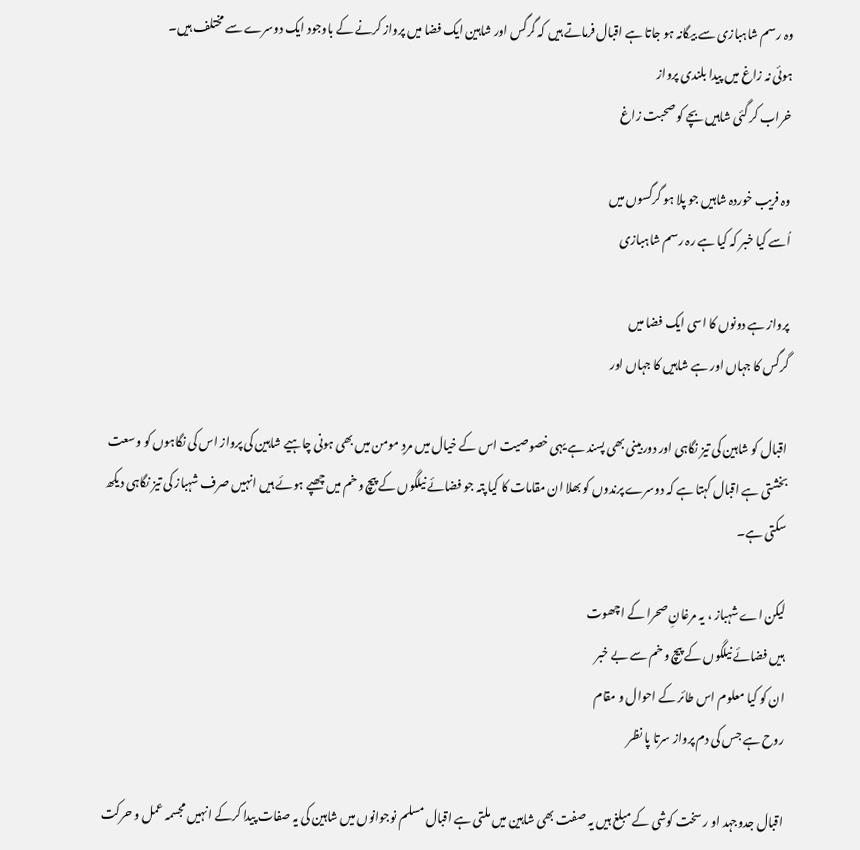وہ رسم شاہبازی سے بیگانہ ہو جاتا ہے اقبال فرماتے ہیں کہ گرگس اور شاہین ایک فضا میں پرواز کرنے کے باوجود ایک دوسرے سے مختلف ہیں۔
ہوئی نہ زاغ میں پیدا بلندی پرواز
خراب کر گئی شاہیں بچے کو صحبت زاغ

وہ فریب خوردہ شاہیں جو پلا ہو گرگسوں میں
اُسے کیا خبر کہ کیا ہے رہ رسم شاہبازی

پرواز ہے دونوں کا اسی ایک فضا میں
گرگس کا جہاں اور ہے شاہیں کا جہاں اور

اقبال کو شاہین کی تیز نگاہی اور دوربینی بھی پسند ہے یہی خصوصیت اس کے خیال میں مردِ مومن میں بھی ہونی چاہیے شاہین کی پرواز اس کی نگاہوں کو وسعت بخشتی ہے اقبال کہتا ہے کہ دوسرے پرندوں کو بھلا ان مقامات کا کیا پتہ جو فضائے نیلگوں کے پیچ و خم میں چھپے ہوئے ہیں انہیں صرف شہباز کی تیز نگاہی دیکھ سکتی ہے۔

لیکن اے شہباز ، یہ مرغانِ صحرا کے اچھوت
ہیں فضائے نیلگوں کے پیچ و خم سے بے خبر
ان کو کیا معلوم اس طائر کے احوال و مقام
روح ہے جس کی دم پرواز سرتا پا نظر

اقبال جدوجہد او ر سخت کوشی کے مبلغ ہیں یہ صفت بھی شاہین میں ملتی ہے اقبال مسلم نوجوانوں میں شاہین کی یہ صفات پیدا کرکے انہیں مجسمہ عمل و حرکت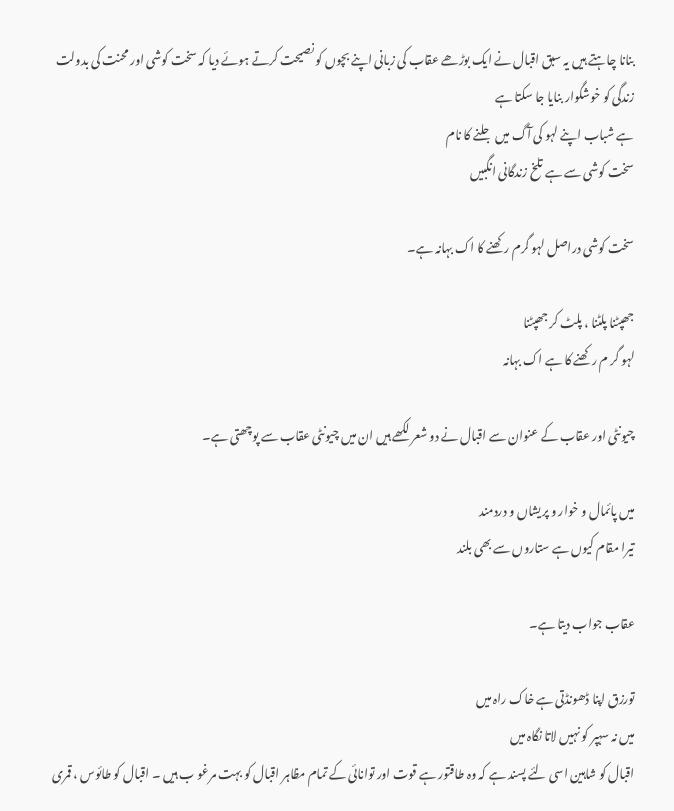بنانا چاہتے ہیں یہ سبق اقبال نے ایک بوڑھے عقاب کی زبانی اپنے بچوں کو نصیحت کرتے ہوئے دیا کہ سخت کوشی اور محنت کی بدولت زندگی کو خوشگوار بنایا جا سکتا ہے
ہے شباب اپنے لہو کی آگ میں جلنے کا نام
سخت کوشی سے ہے تلخ زندگانی انگبیں

سخت کوشی دراصل لہو گرم رکھنے کا اک بہانہ ہے۔

جھپٹنا پلٹنا ، پلٹ کر جھپٹنا
لہو گر م رکھنے کا ہے اک بہانہ

چیونٹی اور عقاب کے عنوان سے اقبال نے دو شعر لکھے ہیں ان میں چیونٹی عقاب سے پوچھتی ہے۔

میں پائمال و خوار و پریشاں و دردمند
تیرا مقام کیوں ہے ستاروں سے بھی بلند

عقاب جواب دیتا ہے۔

تورزق اپنا ڈھونڈتی ہے خاک راہ میں
میں نہ سہپر کو نہیں لاتا نگاہ میں
اقبال کو شاہین اسی لئے پسند ہے کہ وہ طاقتور ہے قوت اور توانائی کے تمام مظاہر اقبال کو بہت مرغو ب ہیں ۔ اقبال کو طائوس ، قمری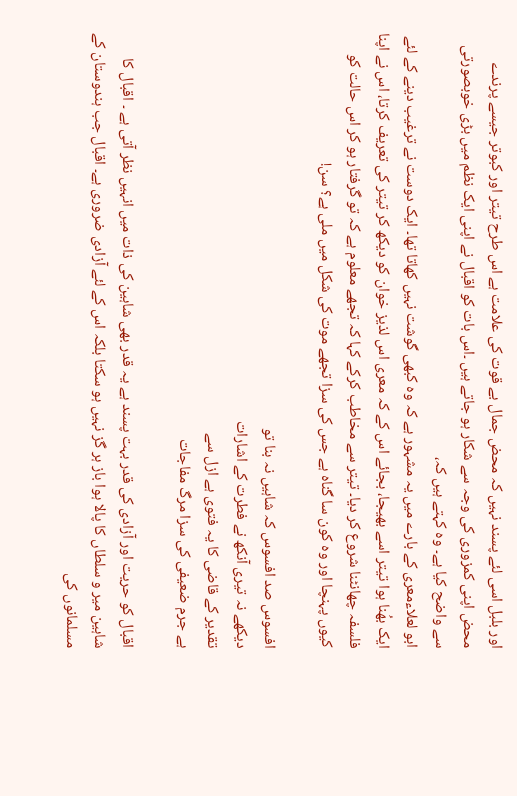اور بلبل اسی لئے پسند نہیں کہ محض جمال بے قوت کی علامت ہے اس طرح تیتر اور کبوتر جیسے پرندے محض اپنی کمزوری کی وجہ سے شکار ہو جاتے ہیں ۔اس بات کو اقبال نے اپنی ایک نظم میں بڑی خوبصورتی سے واضح کیا ہے۔ وہ کہتے ہیں کہ،
ابو لعلاءمعری کے بارے میں یہ مشہور ہے کہ وہ کبھی گوشت نہیں کھاتا تھا۔ ایک دوست نے ترغیب دینے کے لئے ایک بھُنا ہوا تیتر اسے بھیجا، بجائے اس کے کہ معری اس لذیز خوان کو دیکھ کر تیتر کی تعریف کرتا، اس نے اپنا فلسفہ چھانٹنا شروع کر دیا۔ تیتر سے مخاطب کرکے کہا کہ تجھے معلوم ہے کہ تو گرفتار ہو کر اس حالت کو کیوں پہنچا اور وہ کون سا گناہ ہے جس کی سزا تجھے موت کی شکل میں ملی ہے؟ سن!

افسوس صد افسوس کہ شاہیں نہ بنا تو
دیکھے نہ تیری آنکھ نے فطرت کے اشارات
تقدیر کے قاضی کا یہ فتوی ہے ازل سے
ہے جرم ضعیفی کی سزا مرگ مفاجات

اقبال کو حریت اور آزادی کی قدر بہت پسند ہے یہ قدر بھی شاہین کی ذات میں انہیں نظر آتی ہے ۔ اقبال کا شاہین میر و سلطاں کا پالا ہوا باز ہر گز نہیں ہو سکتا بلکہ اس کے لئے آزادی ضروری ہے۔ اقبال جب ہندوستان کے مسلمانوں کی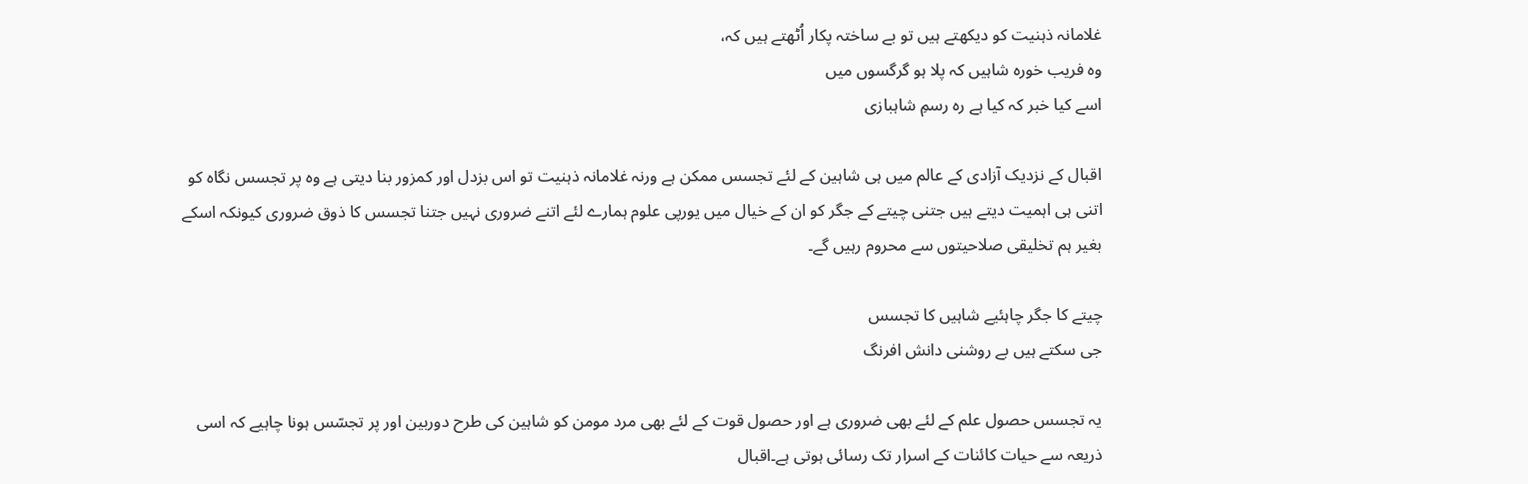غلامانہ ذہنیت کو دیکھتے ہیں تو بے ساختہ پکار اُٹھتے ہیں کہ،
وہ فریب خورہ شاہیں کہ پلا ہو گرگسوں میں
اسے کیا خبر کہ کیا ہے رہ رسمِ شاہبازی

اقبال کے نزدیک آزادی کے عالم میں ہی شاہین کے لئے تجسس ممکن ہے ورنہ غلامانہ ذہنیت تو اس بزدل اور کمزور بنا دیتی ہے وہ پر تجسس نگاہ کو اتنی ہی اہمیت دیتے ہیں جتنی چیتے کے جگر کو ان کے خیال میں یورپی علوم ہمارے لئے اتنے ضروری نہیں جتنا تجسس کا ذوق ضروری کیونکہ اسکے بغیر ہم تخلیقی صلاحیتوں سے محروم رہیں گے۔

چیتے کا جگر چاہئیے شاہیں کا تجسس
جی سکتے ہیں بے روشنی دانش افرنگ

یہ تجسس حصول علم کے لئے بھی ضروری ہے اور حصول قوت کے لئے بھی مرد مومن کو شاہین کی طرح دوربین اور پر تجسّس ہونا چاہیے کہ اسی ذریعہ سے حیات کائنات کے اسرار تک رسائی ہوتی ہے۔اقبال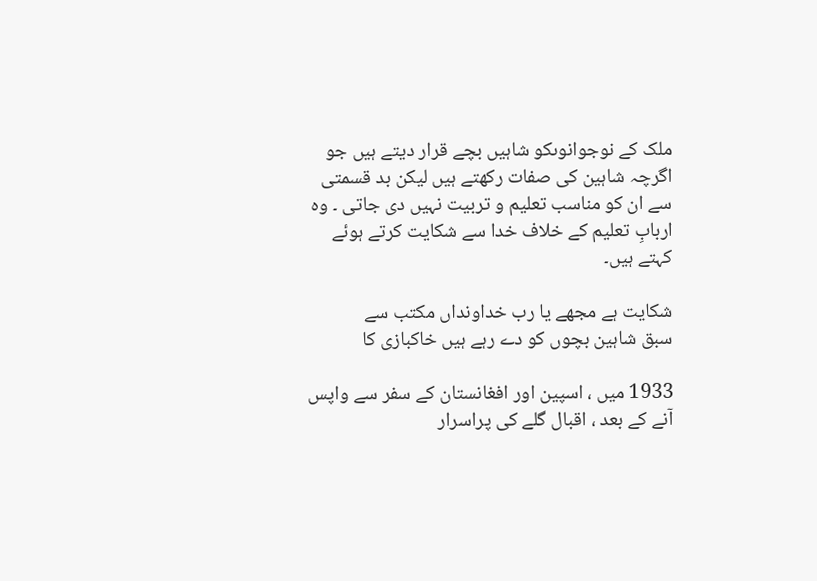ملک کے نوجوانوںکو شاہیں بچے قرار دیتے ہیں جو اگرچہ شاہین کی صفات رکھتے ہیں لیکن بد قسمتی سے ان کو مناسب تعلیم و تربیت نہیں دی جاتی ۔ وہ اربابِ تعلیم کے خلاف خدا سے شکایت کرتے ہوئے کہتے ہیں۔

شکایت ہے مجھے یا رب خداونداں مکتب سے
سبق شاہین بچوں کو دے رہے ہیں خاکبازی کا

1933 میں ، اسپین اور افغانستان کے سفر سے واپس آنے کے بعد ، اقبال گلے کی پراسرار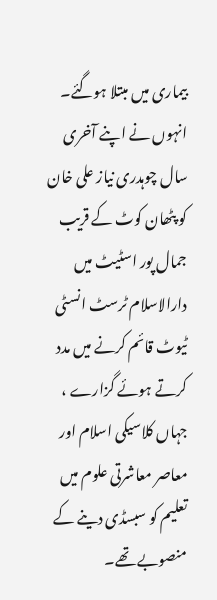بیماری میں مبتلا ہوگئے۔ انہوں نے اپنے آخری سال چوہدری نیاز علی خان کو پٹھان کوٹ کے قریب جمال پور اسٹیٹ میں دارالاسلام ٹرسٹ انسٹی ٹیوٹ قائم کرنے میں مدد کرتے ہوئے گزارے ، جہاں کلاسیکی اسلام اور معاصر معاشرتی علوم میں تعلیم کو سبسڈی دینے کے منصوبے تھے۔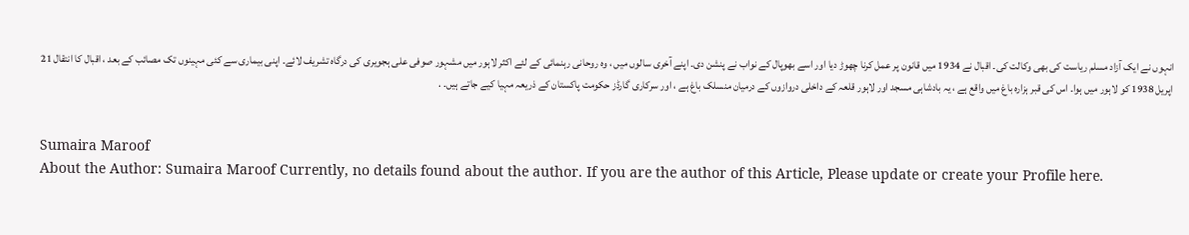انہوں نے ایک آزاد مسلم ریاست کی بھی وکالت کی۔ اقبال نے 1934 میں قانون پر عمل کرنا چھوڑ دیا اور اسے بھوپال کے نواب نے پنشن دی۔ اپنے آخری سالوں میں ، وہ روحانی رہنمائی کے لئے اکثر لاہور میں مشہور صوفی علی ہجویری کی درگاہ تشریف لائے۔ اپنی بیماری سے کئی مہینوں تک مصائب کے بعد ، اقبال کا انتقال 21 اپریل 1938 کو لاہور میں ہوا۔ اس کی قبر ہزارہ باغ میں واقع ہے ، یہ بادشاہی مسجد اور لاہور قلعہ کے داخلی دروازوں کے درمیان منسلک باغ ہے ، اور سرکاری گارڈز حکومت پاکستان کے ذریعہ مہیا کیے جاتے ہیں۔ .


Sumaira Maroof
About the Author: Sumaira Maroof Currently, no details found about the author. If you are the author of this Article, Please update or create your Profile here.